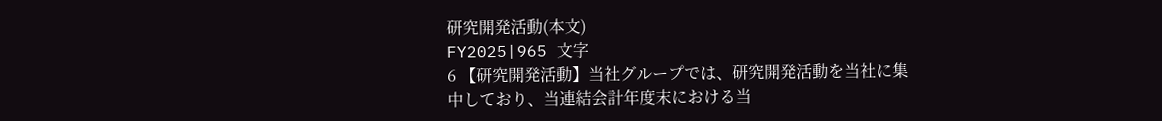研究開発活動(本文)
FY2025|965 文字
6 【研究開発活動】当社グループでは、研究開発活動を当社に集中しており、当連結会計年度末における当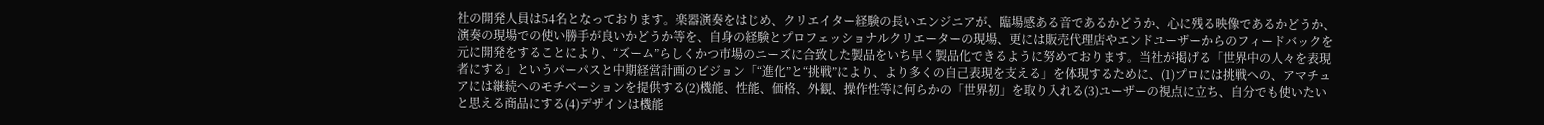社の開発人員は54名となっております。楽器演奏をはじめ、クリエイター経験の長いエンジニアが、臨場感ある音であるかどうか、心に残る映像であるかどうか、演奏の現場での使い勝手が良いかどうか等を、自身の経験とプロフェッショナルクリエーターの現場、更には販売代理店やエンドユーザーからのフィードバックを元に開発をすることにより、“ズーム”らしくかつ市場のニーズに合致した製品をいち早く製品化できるように努めております。当社が掲げる「世界中の人々を表現者にする」というパーパスと中期経営計画のビジョン「“進化”と“挑戦”により、より多くの自己表現を支える」を体現するために、(1)プロには挑戦への、アマチュアには継続へのモチベーションを提供する(2)機能、性能、価格、外観、操作性等に何らかの「世界初」を取り入れる(3)ユーザーの視点に立ち、自分でも使いたいと思える商品にする(4)デザインは機能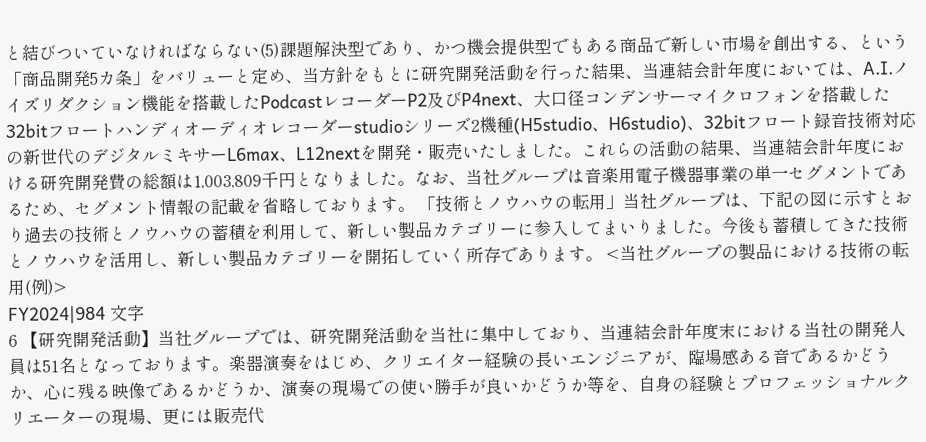と結びついていなければならない(5)課題解決型であり、かつ機会提供型でもある商品で新しい市場を創出する、という「商品開発5カ条」をバリューと定め、当方針をもとに研究開発活動を行った結果、当連結会計年度においては、A.I.ノイズリダクション機能を搭載したPodcastレコーダーP2及びP4next、大口径コンデンサーマイクロフォンを搭載した32bitフロートハンディオーディオレコーダーstudioシリーズ2機種(H5studio、H6studio)、32bitフロート録音技術対応の新世代のデジタルミキサーL6max、L12nextを開発・販売いたしました。これらの活動の結果、当連結会計年度における研究開発費の総額は1,003,809千円となりました。なお、当社グループは音楽用電子機器事業の単一セグメントであるため、セグメント情報の記載を省略しております。 「技術とノウハウの転用」当社グループは、下記の図に示すとおり過去の技術とノウハウの蓄積を利用して、新しい製品カテゴリーに参入してまいりました。今後も蓄積してきた技術とノウハウを活用し、新しい製品カテゴリーを開拓していく所存であります。 <当社グループの製品における技術の転用(例)>
FY2024|984 文字
6 【研究開発活動】当社グループでは、研究開発活動を当社に集中しており、当連結会計年度末における当社の開発人員は51名となっております。楽器演奏をはじめ、クリエイター経験の長いエンジニアが、臨場感ある音であるかどうか、心に残る映像であるかどうか、演奏の現場での使い勝手が良いかどうか等を、自身の経験とプロフェッショナルクリエーターの現場、更には販売代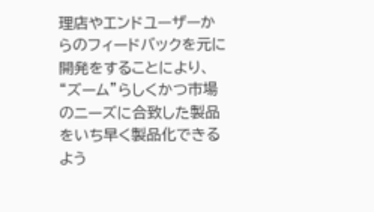理店やエンドユーザーからのフィードバックを元に開発をすることにより、“ズーム”らしくかつ市場のニーズに合致した製品をいち早く製品化できるよう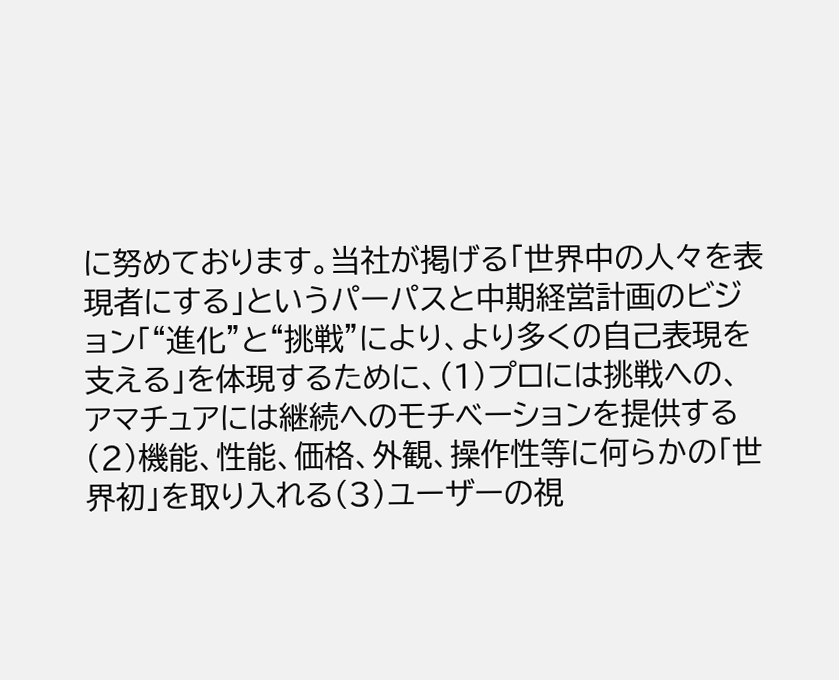に努めております。当社が掲げる「世界中の人々を表現者にする」というパーパスと中期経営計画のビジョン「“進化”と“挑戦”により、より多くの自己表現を支える」を体現するために、(1)プロには挑戦への、アマチュアには継続へのモチベーションを提供する(2)機能、性能、価格、外観、操作性等に何らかの「世界初」を取り入れる(3)ユーザーの視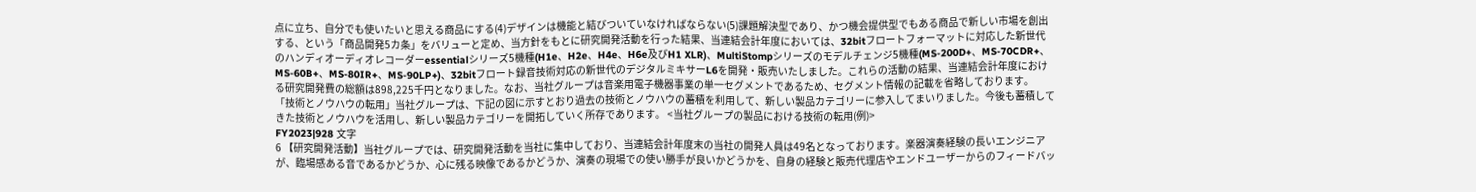点に立ち、自分でも使いたいと思える商品にする(4)デザインは機能と結びついていなければならない(5)課題解決型であり、かつ機会提供型でもある商品で新しい市場を創出する、という「商品開発5カ条」をバリューと定め、当方針をもとに研究開発活動を行った結果、当連結会計年度においては、32bitフロートフォーマットに対応した新世代のハンディオーディオレコーダーessentialシリーズ5機種(H1e、H2e、H4e、H6e及びH1 XLR)、MultiStompシリーズのモデルチェンジ5機種(MS-200D+、MS-70CDR+、MS-60B+、MS-80IR+、MS-90LP+)、32bitフロート録音技術対応の新世代のデジタルミキサーL6を開発・販売いたしました。これらの活動の結果、当連結会計年度における研究開発費の総額は898,225千円となりました。なお、当社グループは音楽用電子機器事業の単一セグメントであるため、セグメント情報の記載を省略しております。 「技術とノウハウの転用」当社グループは、下記の図に示すとおり過去の技術とノウハウの蓄積を利用して、新しい製品カテゴリーに参入してまいりました。今後も蓄積してきた技術とノウハウを活用し、新しい製品カテゴリーを開拓していく所存であります。 <当社グループの製品における技術の転用(例)>
FY2023|928 文字
6 【研究開発活動】当社グループでは、研究開発活動を当社に集中しており、当連結会計年度末の当社の開発人員は49名となっております。楽器演奏経験の長いエンジニアが、臨場感ある音であるかどうか、心に残る映像であるかどうか、演奏の現場での使い勝手が良いかどうかを、自身の経験と販売代理店やエンドユーザーからのフィードバッ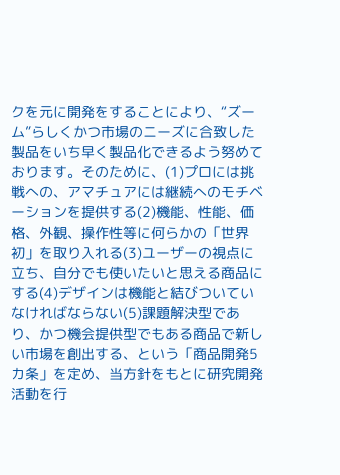クを元に開発をすることにより、“ズーム”らしくかつ市場のニーズに合致した製品をいち早く製品化できるよう努めております。そのために、(1)プロには挑戦への、アマチュアには継続へのモチベーションを提供する(2)機能、性能、価格、外観、操作性等に何らかの「世界初」を取り入れる(3)ユーザーの視点に立ち、自分でも使いたいと思える商品にする(4)デザインは機能と結びついていなければならない(5)課題解決型であり、かつ機会提供型でもある商品で新しい市場を創出する、という「商品開発5カ条」を定め、当方針をもとに研究開発活動を行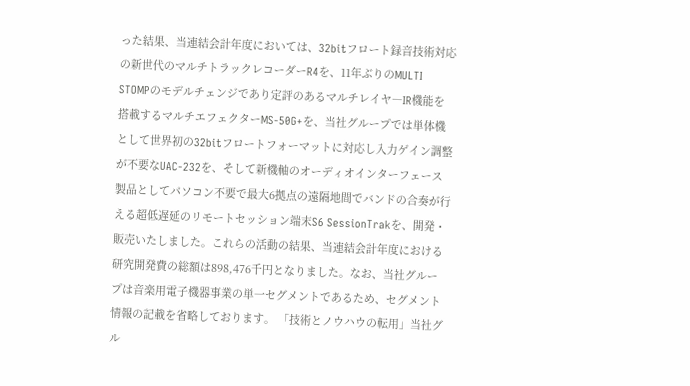った結果、当連結会計年度においては、32bitフロート録音技術対応の新世代のマルチトラックレコーダーR4を、11年ぶりのMULTI STOMPのモデルチェンジであり定評のあるマルチレイヤ―IR機能を搭載するマルチエフェクターMS-50G+を、当社グループでは単体機として世界初の32bitフロートフォーマットに対応し入力ゲイン調整が不要なUAC-232を、そして新機軸のオーディオインターフェース製品としてパソコン不要で最大6拠点の遠隔地間でバンドの合奏が行える超低遅延のリモートセッション端末S6 SessionTrakを、開発・販売いたしました。これらの活動の結果、当連結会計年度における研究開発費の総額は898,476千円となりました。なお、当社グループは音楽用電子機器事業の単一セグメントであるため、セグメント情報の記載を省略しております。 「技術とノウハウの転用」当社グル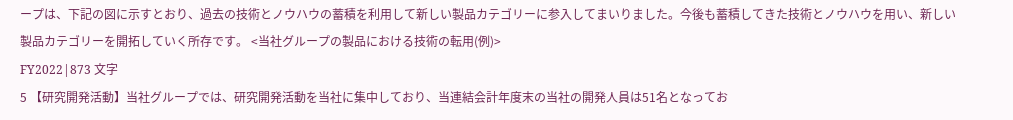ープは、下記の図に示すとおり、過去の技術とノウハウの蓄積を利用して新しい製品カテゴリーに参入してまいりました。今後も蓄積してきた技術とノウハウを用い、新しい製品カテゴリーを開拓していく所存です。 <当社グループの製品における技術の転用(例)>
FY2022|873 文字
5 【研究開発活動】当社グループでは、研究開発活動を当社に集中しており、当連結会計年度末の当社の開発人員は51名となってお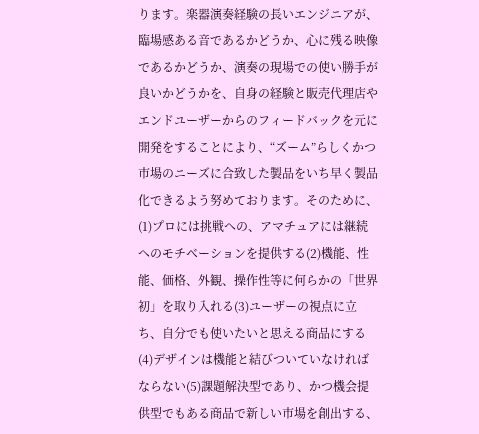ります。楽器演奏経験の長いエンジニアが、臨場感ある音であるかどうか、心に残る映像であるかどうか、演奏の現場での使い勝手が良いかどうかを、自身の経験と販売代理店やエンドユーザーからのフィードバックを元に開発をすることにより、“ズーム”らしくかつ市場のニーズに合致した製品をいち早く製品化できるよう努めております。そのために、(1)プロには挑戦への、アマチュアには継続へのモチベーションを提供する(2)機能、性能、価格、外観、操作性等に何らかの「世界初」を取り入れる(3)ユーザーの視点に立ち、自分でも使いたいと思える商品にする(4)デザインは機能と結びついていなければならない(5)課題解決型であり、かつ機会提供型でもある商品で新しい市場を創出する、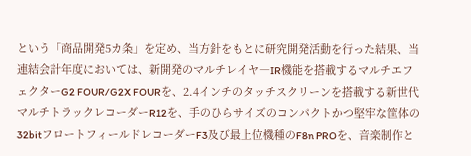という「商品開発5カ条」を定め、当方針をもとに研究開発活動を行った結果、当連結会計年度においては、新開発のマルチレイヤ―IR機能を搭載するマルチエフェクターG2 FOUR/G2X FOURを、2.4インチのタッチスクリーンを搭載する新世代マルチトラックレコーダーR12を、手のひらサイズのコンパクトかつ堅牢な筐体の32bitフロートフィールドレコーダーF3及び最上位機種のF8n PROを、音楽制作と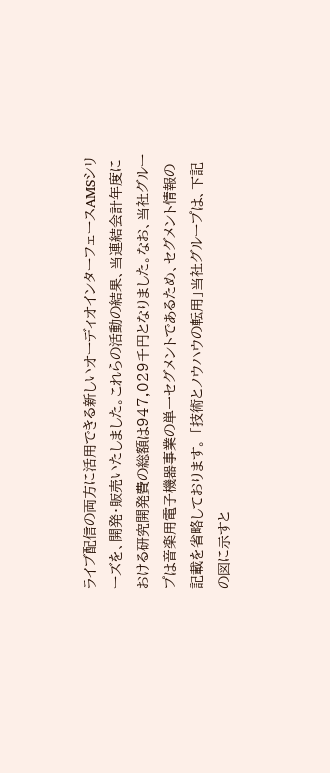ライブ配信の両方に活用できる新しいオーディオインターフェースAMSシリーズを、開発・販売いたしました。これらの活動の結果、当連結会計年度における研究開発費の総額は947,029千円となりました。なお、当社グループは音楽用電子機器事業の単一セグメントであるため、セグメント情報の記載を省略しております。 「技術とノウハウの転用」当社グループは、下記の図に示すと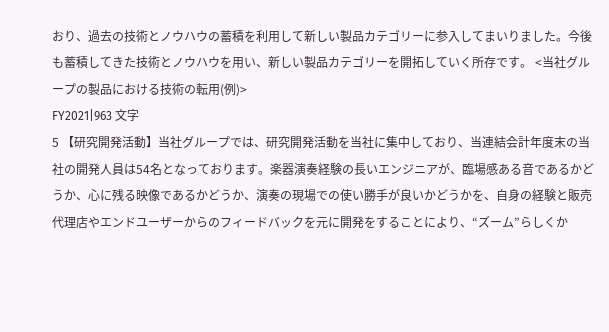おり、過去の技術とノウハウの蓄積を利用して新しい製品カテゴリーに参入してまいりました。今後も蓄積してきた技術とノウハウを用い、新しい製品カテゴリーを開拓していく所存です。 <当社グループの製品における技術の転用(例)>
FY2021|963 文字
5 【研究開発活動】当社グループでは、研究開発活動を当社に集中しており、当連結会計年度末の当社の開発人員は54名となっております。楽器演奏経験の長いエンジニアが、臨場感ある音であるかどうか、心に残る映像であるかどうか、演奏の現場での使い勝手が良いかどうかを、自身の経験と販売代理店やエンドユーザーからのフィードバックを元に開発をすることにより、“ズーム”らしくか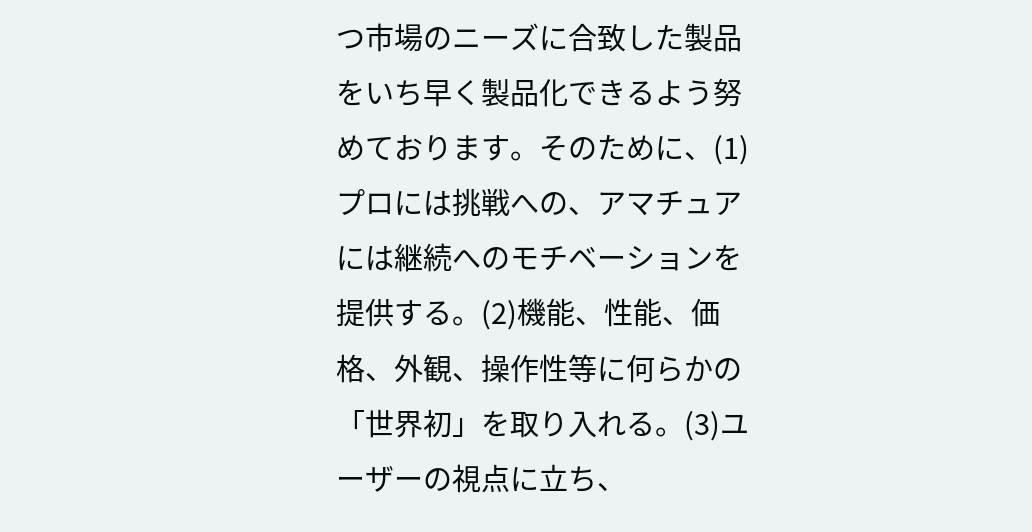つ市場のニーズに合致した製品をいち早く製品化できるよう努めております。そのために、(1)プロには挑戦への、アマチュアには継続へのモチベーションを提供する。(2)機能、性能、価格、外観、操作性等に何らかの「世界初」を取り入れる。(3)ユーザーの視点に立ち、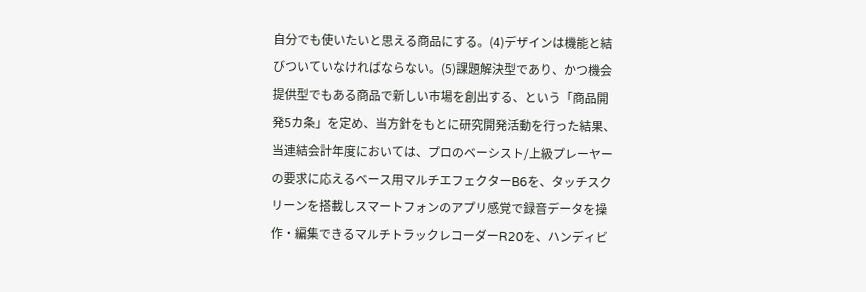自分でも使いたいと思える商品にする。(4)デザインは機能と結びついていなければならない。(5)課題解決型であり、かつ機会提供型でもある商品で新しい市場を創出する、という「商品開発5カ条」を定め、当方針をもとに研究開発活動を行った結果、当連結会計年度においては、プロのベーシスト/上級プレーヤーの要求に応えるベース用マルチエフェクターB6を、タッチスクリーンを搭載しスマートフォンのアプリ感覚で録音データを操作・編集できるマルチトラックレコーダーR20を、ハンディビ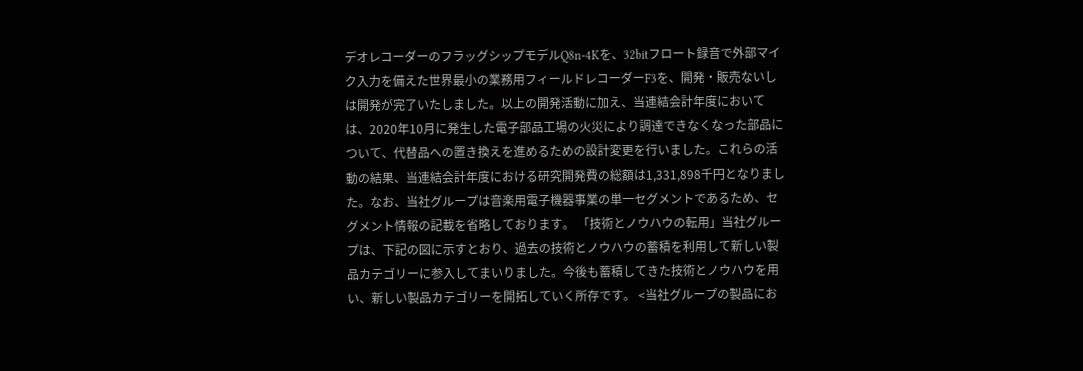デオレコーダーのフラッグシップモデルQ8n-4Kを、32bitフロート録音で外部マイク入力を備えた世界最小の業務用フィールドレコーダーF3を、開発・販売ないしは開発が完了いたしました。以上の開発活動に加え、当連結会計年度においては、2020年10月に発生した電子部品工場の火災により調達できなくなった部品について、代替品への置き換えを進めるための設計変更を行いました。これらの活動の結果、当連結会計年度における研究開発費の総額は1,331,898千円となりました。なお、当社グループは音楽用電子機器事業の単一セグメントであるため、セグメント情報の記載を省略しております。 「技術とノウハウの転用」当社グループは、下記の図に示すとおり、過去の技術とノウハウの蓄積を利用して新しい製品カテゴリーに参入してまいりました。今後も蓄積してきた技術とノウハウを用い、新しい製品カテゴリーを開拓していく所存です。 <当社グループの製品にお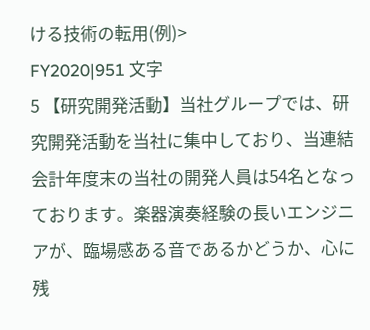ける技術の転用(例)>
FY2020|951 文字
5 【研究開発活動】当社グループでは、研究開発活動を当社に集中しており、当連結会計年度末の当社の開発人員は54名となっております。楽器演奏経験の長いエンジニアが、臨場感ある音であるかどうか、心に残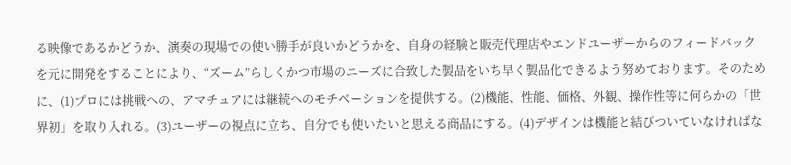る映像であるかどうか、演奏の現場での使い勝手が良いかどうかを、自身の経験と販売代理店やエンドユーザーからのフィードバックを元に開発をすることにより、“ズーム”らしくかつ市場のニーズに合致した製品をいち早く製品化できるよう努めております。そのために、(1)プロには挑戦への、アマチュアには継続へのモチベーションを提供する。(2)機能、性能、価格、外観、操作性等に何らかの「世界初」を取り入れる。(3)ユーザーの視点に立ち、自分でも使いたいと思える商品にする。(4)デザインは機能と結びついていなければな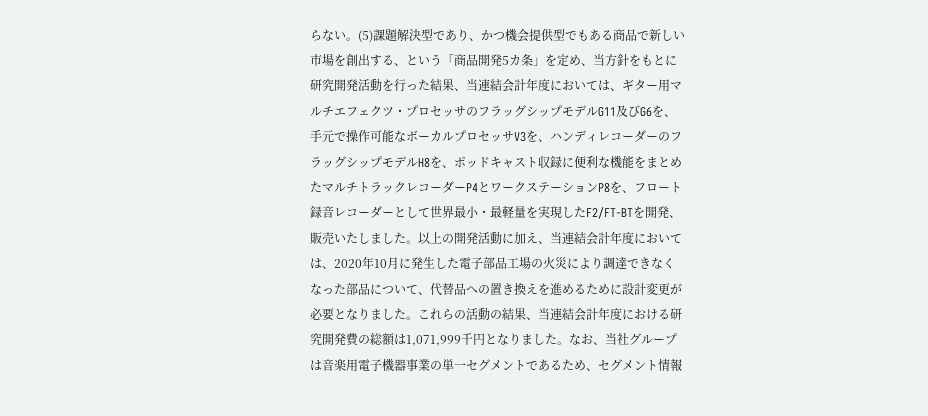らない。(5)課題解決型であり、かつ機会提供型でもある商品で新しい市場を創出する、という「商品開発5カ条」を定め、当方針をもとに研究開発活動を行った結果、当連結会計年度においては、ギター用マルチエフェクツ・プロセッサのフラッグシップモデルG11及びG6を、手元で操作可能なボーカルプロセッサV3を、ハンディレコーダーのフラッグシップモデルH8を、ポッドキャスト収録に便利な機能をまとめたマルチトラックレコーダーP4とワークステーションP8を、フロート録音レコーダーとして世界最小・最軽量を実現したF2/FT-BTを開発、販売いたしました。以上の開発活動に加え、当連結会計年度においては、2020年10月に発生した電子部品工場の火災により調達できなくなった部品について、代替品への置き換えを進めるために設計変更が必要となりました。これらの活動の結果、当連結会計年度における研究開発費の総額は1,071,999千円となりました。なお、当社グループは音楽用電子機器事業の単一セグメントであるため、セグメント情報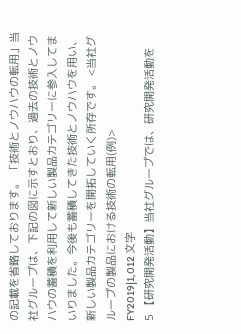の記載を省略しております。 「技術とノウハウの転用」当社グループは、下記の図に示すとおり、過去の技術とノウハウの蓄積を利用して新しい製品カテゴリーに参入してまいりました。今後も蓄積してきた技術とノウハウを用い、新しい製品カテゴリーを開拓していく所存です。 <当社グループの製品における技術の転用(例)>
FY2019|1,012 文字
5 【研究開発活動】当社グループでは、研究開発活動を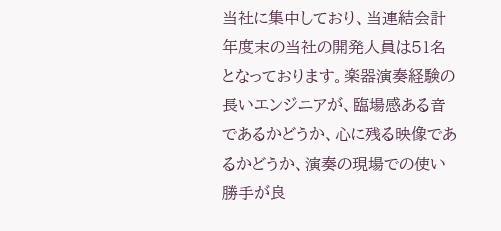当社に集中しており、当連結会計年度末の当社の開発人員は51名となっております。楽器演奏経験の長いエンジニアが、臨場感ある音であるかどうか、心に残る映像であるかどうか、演奏の現場での使い勝手が良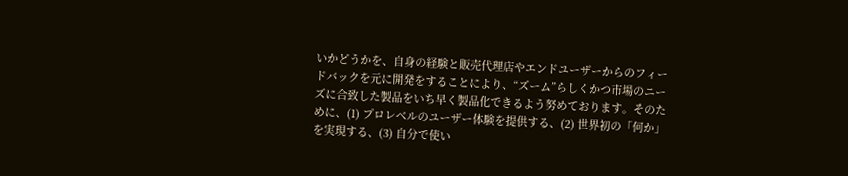いかどうかを、自身の経験と販売代理店やエンドユーザーからのフィードバックを元に開発をすることにより、“ズーム”らしくかつ市場のニーズに合致した製品をいち早く製品化できるよう努めております。そのために、(1) プロレベルのユーザー体験を提供する、(2) 世界初の「何か」を実現する、(3) 自分で使い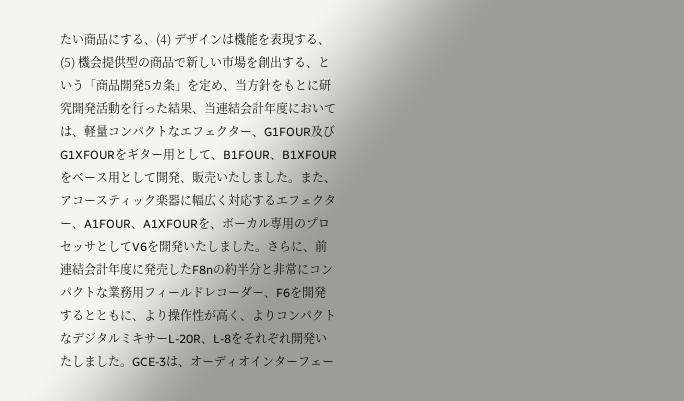たい商品にする、(4) デザインは機能を表現する、(5) 機会提供型の商品で新しい市場を創出する、という「商品開発5カ条」を定め、当方針をもとに研究開発活動を行った結果、当連結会計年度においては、軽量コンパクトなエフェクター、G1FOUR及びG1XFOURをギター用として、B1FOUR、B1XFOURをベース用として開発、販売いたしました。また、アコースティック楽器に幅広く対応するエフェクター、A1FOUR、A1XFOURを、ボーカル専用のプロセッサとしてV6を開発いたしました。さらに、前連結会計年度に発売したF8nの約半分と非常にコンパクトな業務用フィールドレコーダー、F6を開発するとともに、より操作性が高く、よりコンパクトなデジタルミキサーL-20R、L-8をそれぞれ開発いたしました。GCE-3は、オーディオインターフェー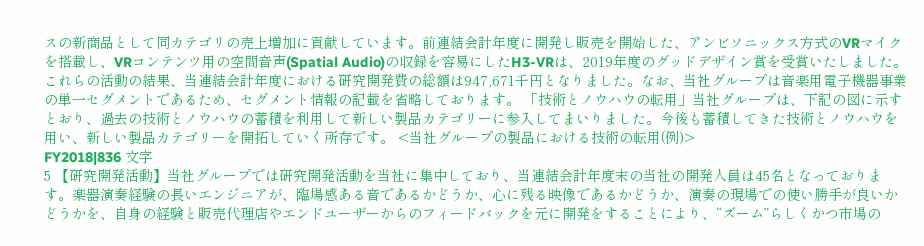スの新商品として同カテゴリの売上増加に貢献しています。前連結会計年度に開発し販売を開始した、アンビソニックス方式のVRマイクを搭載し、VRコンテンツ用の空間音声(Spatial Audio)の収録を容易にしたH3-VRは、2019年度のグッドデザイン賞を受賞いたしました。これらの活動の結果、当連結会計年度における研究開発費の総額は947,671千円となりました。なお、当社グループは音楽用電子機器事業の単一セグメントであるため、セグメント情報の記載を省略しております。 「技術とノウハウの転用」当社グループは、下記の図に示すとおり、過去の技術とノウハウの蓄積を利用して新しい製品カテゴリーに参入してまいりました。今後も蓄積してきた技術とノウハウを用い、新しい製品カテゴリーを開拓していく所存です。 <当社グループの製品における技術の転用(例)>
FY2018|836 文字
5 【研究開発活動】当社グループでは研究開発活動を当社に集中しており、当連結会計年度末の当社の開発人員は45名となっております。楽器演奏経験の長いエンジニアが、臨場感ある音であるかどうか、心に残る映像であるかどうか、演奏の現場での使い勝手が良いかどうかを、自身の経験と販売代理店やエンドユーザーからのフィードバックを元に開発をすることにより、“ズーム”らしくかつ市場の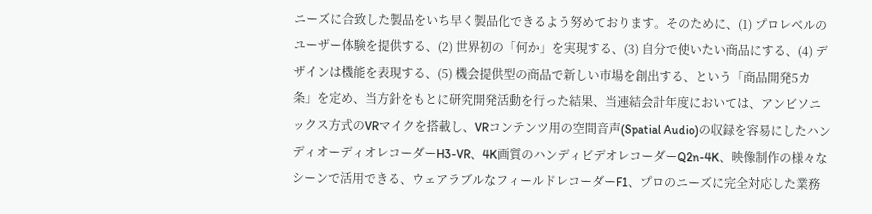ニーズに合致した製品をいち早く製品化できるよう努めております。そのために、(1) プロレベルのユーザー体験を提供する、(2) 世界初の「何か」を実現する、(3) 自分で使いたい商品にする、(4) デザインは機能を表現する、(5) 機会提供型の商品で新しい市場を創出する、という「商品開発5カ条」を定め、当方針をもとに研究開発活動を行った結果、当連結会計年度においては、アンビソニックス方式のVRマイクを搭載し、VRコンテンツ用の空間音声(Spatial Audio)の収録を容易にしたハンディオーディオレコーダーH3-VR、4K画質のハンディビデオレコーダーQ2n-4K、映像制作の様々なシーンで活用できる、ウェアラブルなフィールドレコーダーF1、プロのニーズに完全対応した業務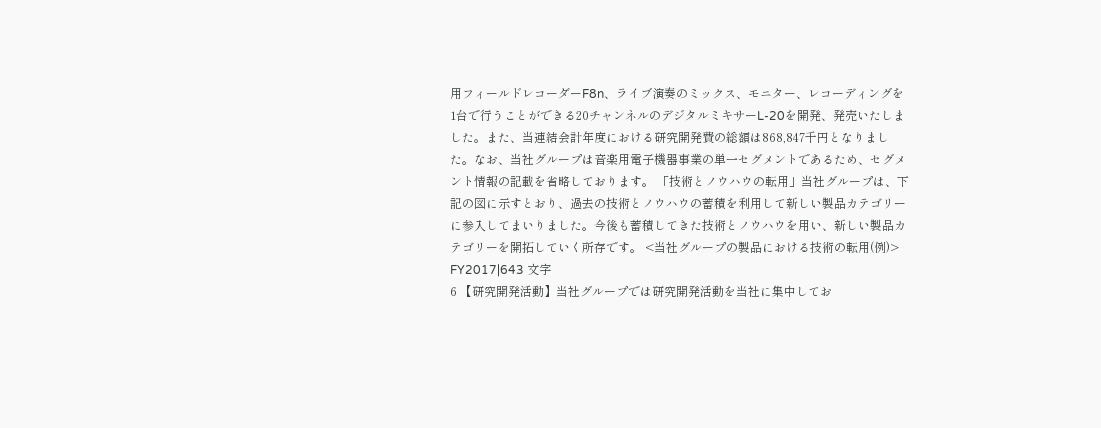用フィールドレコーダーF8n、ライブ演奏のミックス、モニター、レコーディングを1台で行うことができる20チャンネルのデジタルミキサーL-20を開発、発売いたしました。また、当連結会計年度における研究開発費の総額は868,847千円となりました。なお、当社グループは音楽用電子機器事業の単一セグメントであるため、セグメント情報の記載を省略しております。 「技術とノウハウの転用」当社グループは、下記の図に示すとおり、過去の技術とノウハウの蓄積を利用して新しい製品カテゴリーに参入してまいりました。今後も蓄積してきた技術とノウハウを用い、新しい製品カテゴリーを開拓していく所存です。 <当社グループの製品における技術の転用(例)>
FY2017|643 文字
6 【研究開発活動】当社グループでは研究開発活動を当社に集中してお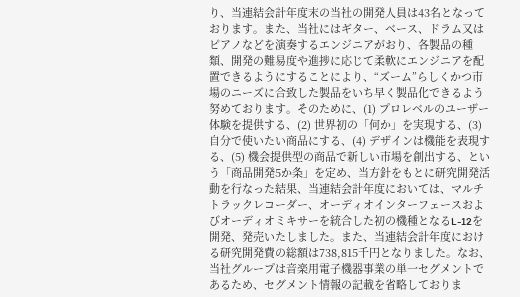り、当連結会計年度末の当社の開発人員は43名となっております。また、当社にはギター、ベース、ドラム又はピアノなどを演奏するエンジニアがおり、各製品の種類、開発の難易度や進捗に応じて柔軟にエンジニアを配置できるようにすることにより、“ズーム”らしくかつ市場のニーズに合致した製品をいち早く製品化できるよう努めております。そのために、(1) プロレベルのユーザー体験を提供する、(2) 世界初の「何か」を実現する、(3) 自分で使いたい商品にする、(4) デザインは機能を表現する、(5) 機会提供型の商品で新しい市場を創出する、という「商品開発5か条」を定め、当方針をもとに研究開発活動を行なった結果、当連結会計年度においては、マルチトラックレコーダー、オーディオインターフェースおよびオーディオミキサーを統合した初の機種となるL-12を開発、発売いたしました。また、当連結会計年度における研究開発費の総額は738,815千円となりました。なお、当社グループは音楽用電子機器事業の単一セグメントであるため、セグメント情報の記載を省略しておりま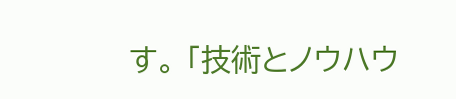す。 「技術とノウハウ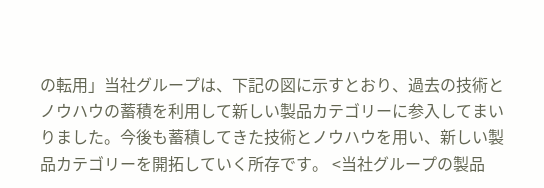の転用」当社グループは、下記の図に示すとおり、過去の技術とノウハウの蓄積を利用して新しい製品カテゴリーに参入してまいりました。今後も蓄積してきた技術とノウハウを用い、新しい製品カテゴリーを開拓していく所存です。 <当社グループの製品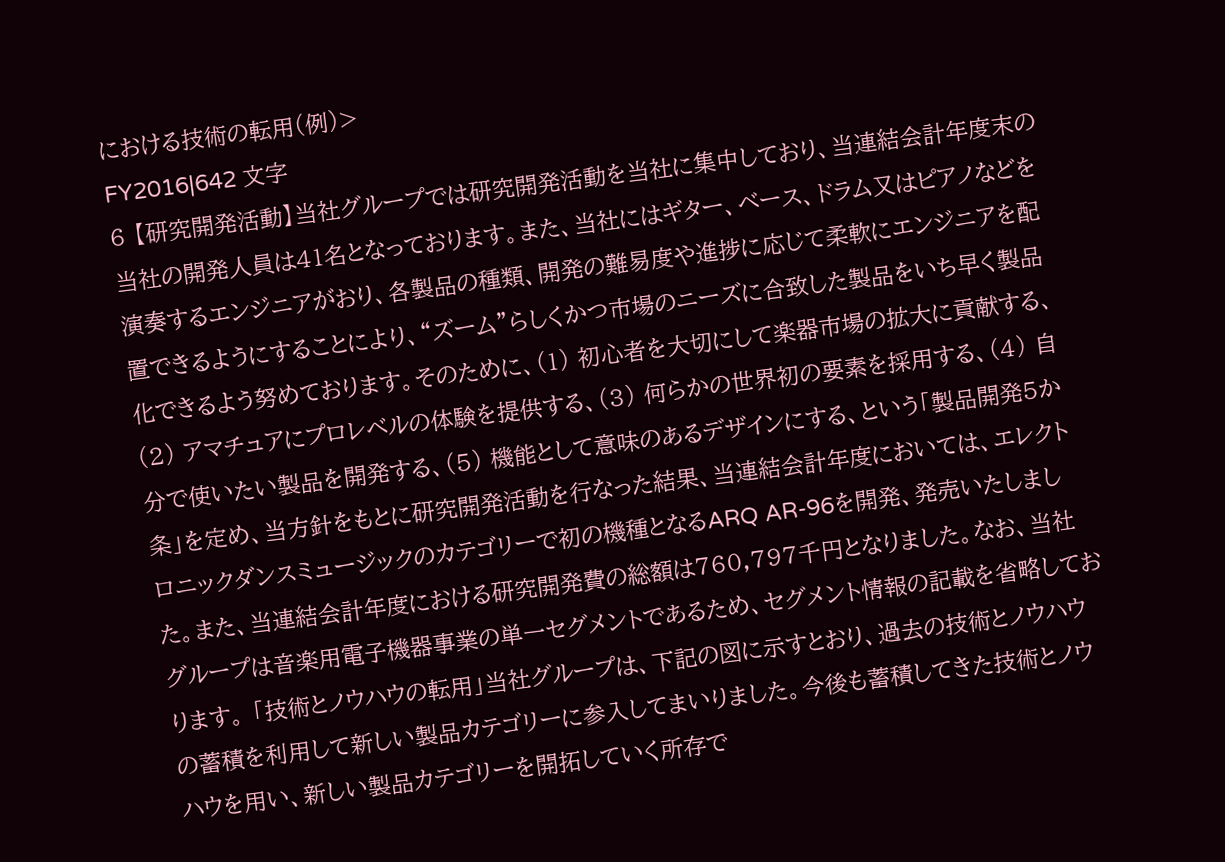における技術の転用(例)>
FY2016|642 文字
6 【研究開発活動】当社グループでは研究開発活動を当社に集中しており、当連結会計年度末の当社の開発人員は41名となっております。また、当社にはギター、ベース、ドラム又はピアノなどを演奏するエンジニアがおり、各製品の種類、開発の難易度や進捗に応じて柔軟にエンジニアを配置できるようにすることにより、“ズーム”らしくかつ市場のニーズに合致した製品をいち早く製品化できるよう努めております。そのために、(1) 初心者を大切にして楽器市場の拡大に貢献する、(2) アマチュアにプロレベルの体験を提供する、(3) 何らかの世界初の要素を採用する、(4) 自分で使いたい製品を開発する、(5) 機能として意味のあるデザインにする、という「製品開発5か条」を定め、当方針をもとに研究開発活動を行なった結果、当連結会計年度においては、エレクトロニックダンスミュージックのカテゴリーで初の機種となるARQ AR-96を開発、発売いたしました。また、当連結会計年度における研究開発費の総額は760,797千円となりました。なお、当社グループは音楽用電子機器事業の単一セグメントであるため、セグメント情報の記載を省略しております。 「技術とノウハウの転用」当社グループは、下記の図に示すとおり、過去の技術とノウハウの蓄積を利用して新しい製品カテゴリーに参入してまいりました。今後も蓄積してきた技術とノウハウを用い、新しい製品カテゴリーを開拓していく所存で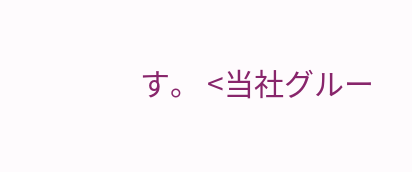す。 <当社グルー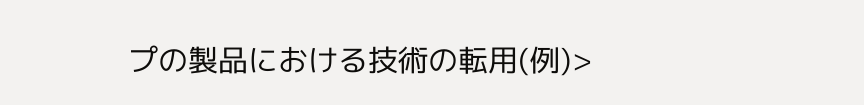プの製品における技術の転用(例)>